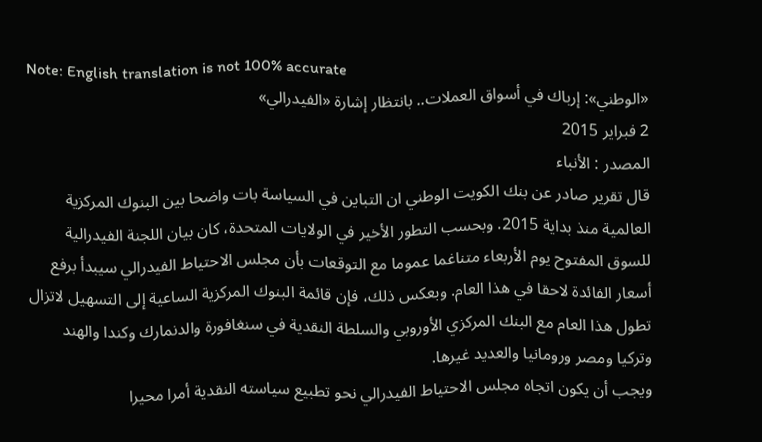Note: English translation is not 100% accurate
«الوطني»: إرباك في أسواق العملات.. بانتظار إشارة «الفيدرالي»
2 فبراير 2015
المصدر : الأنباء
قال تقرير صادر عن بنك الكويت الوطني ان التباين في السياسة بات واضحا بين البنوك المركزية العالمية منذ بداية 2015. وبحسب التطور الأخير في الولايات المتحدة، كان بيان اللجنة الفيدرالية للسوق المفتوح يوم الأربعاء متناغما عموما مع التوقعات بأن مجلس الاحتياط الفيدرالي سيبدأ برفع أسعار الفائدة لاحقا في هذا العام. وبعكس ذلك، فإن قائمة البنوك المركزية الساعية إلى التسهيل لاتزال تطول هذا العام مع البنك المركزي الأوروبي والسلطة النقدية في سنغافورة والدنمارك وكندا والهند وتركيا ومصر ورومانيا والعديد غيرها.
ويجب أن يكون اتجاه مجلس الاحتياط الفيدرالي نحو تطبيع سياسته النقدية أمرا محيرا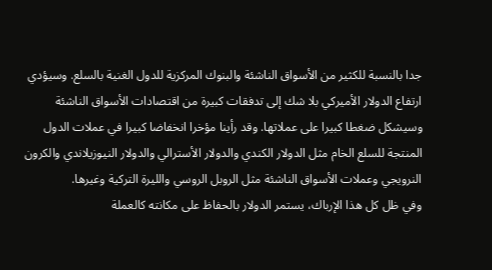جدا بالنسبة للكثير من الأسواق الناشئة والبنوك المركزية للدول الغنية بالسلع. وسيؤدي ارتفاع الدولار الأميركي بلا شك إلى تدفقات كبيرة من اقتصادات الأسواق الناشئة وسيشكل ضغطا كبيرا على عملاتها. وقد رأينا مؤخرا انخفاضا كبيرا في عملات الدول المنتجة للسلع الخام مثل الدولار الكندي والدولار الأسترالي والدولار النيوزيلاندي والكرون النرويجي وعملات الأسواق الناشئة مثل الروبل الروسي والليرة التركية وغيرها.
وفي ظل كل هذا الإرباك، يستمر الدولار بالحفاظ على مكانته كالعملة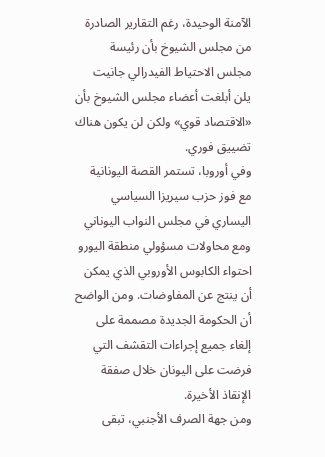الآمنة الوحيدة، رغم التقارير الصادرة من مجلس الشيوخ بأن رئيسة مجلس الاحتياط الفيدرالي جانيت يلن أبلغت أعضاء مجلس الشيوخ بأن «الاقتصاد قوي» ولكن لن يكون هناك تضييق فوري.
وفي أوروبا، تستمر القصة اليونانية مع فوز حزب سيريزا السياسي اليساري في مجلس النواب اليوناني ومع محاولات مسؤولي منطقة اليورو احتواء الكابوس الأوروبي الذي يمكن أن ينتج عن المفاوضات. ومن الواضح أن الحكومة الجديدة مصممة على إلغاء جميع إجراءات التقشف التي فرضت على اليونان خلال صفقة الإنقاذ الأخيرة.
ومن جهة الصرف الأجنبي، تبقى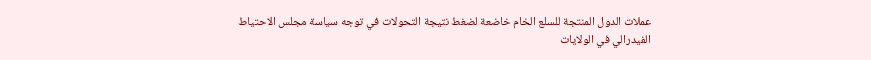عملات الدول المنتجة للسلع الخام خاضعة لضغط نتيجة التحولات في توجه سياسة مجلس الاحتياط الفيدرالي في الولايات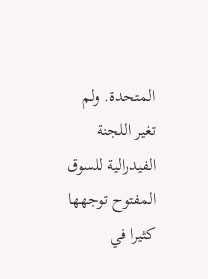المتحدة. ولم تغير اللجنة الفيدرالية للسوق المفتوح توجهها كثيرا في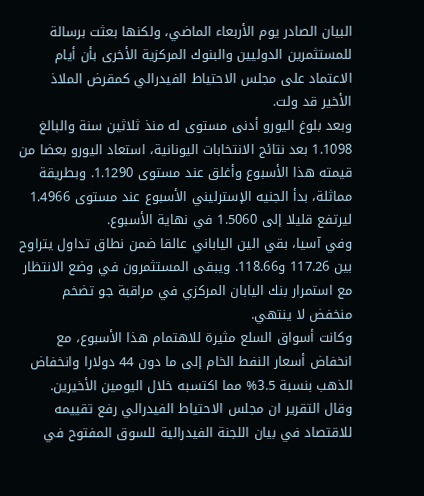البيان الصادر يوم الأربعاء الماضي، ولكنها بعثت برسالة للمستثمرين الدوليين والبنوك المركزية الأخرى بأن أيام الاعتماد على مجلس الاحتياط الفيدرالي كمقرض الملاذ الأخير قد ولت.
وبعد بلوغ اليورو أدنى مستوى له منذ ثلاثين سنة والبالغ 1.1098 بعد نتائج الانتخابات اليونانية، استعاد اليورو بعضا من قيمته هذا الأسبوع وأغلق عند مستوى 1.1290. وبطريقة مماثلة، بدأ الجنيه الإسترليني الأسبوع عند مستوى 1.4966 ليرتفع قليلا إلى 1.5060 في نهاية الأسبوع.
وفي آسيا، بقي الين الياباني عالقا ضمن نطاق تداول يتراوح بين 117.26 و118.66. ويبقى المستثمرون في وضع الانتظار مع استمرار بنك اليابان المركزي في مراقبة جو تضخم منخفض لا ينتهي.
وكانت أسواق السلع مثيرة للاهتمام هذا الأسبوع، مع انخفاض أسعار النفط الخام إلى ما دون 44 دولارا وانخفاض الذهب بنسبة 3.5% مما اكتسبه خلال اليومين الأخيرين.
وقال التقرير ان مجلس الاحتياط الفيدرالي رفع تقييمه للاقتصاد في بيان اللجنة الفيدرالية للسوق المفتوح في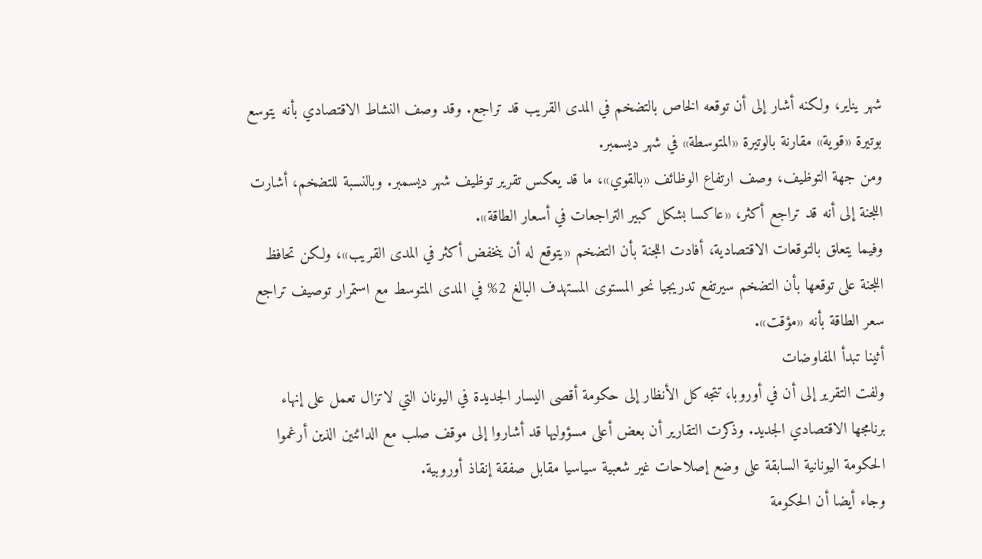شهر يناير، ولكنه أشار إلى أن توقعه الخاص بالتضخم في المدى القريب قد تراجع. وقد وصف النشاط الاقتصادي بأنه يتوسع بوتيرة «قوية» مقارنة بالوتيرة «المتوسطة» في شهر ديسمبر.
ومن جهة التوظيف، وصف ارتفاع الوظائف «بالقوي»، ما قد يعكس تقرير توظيف شهر ديسمبر. وبالنسبة للتضخم، أشارت اللجنة إلى أنه قد تراجع أكثر، «عاكسا بشكل كبير التراجعات في أسعار الطاقة».
وفيما يتعلق بالتوقعات الاقتصادية، أفادت اللجنة بأن التضخم «يتوقع له أن ينخفض أكثر في المدى القريب»، ولكن تحافظ اللجنة على توقعها بأن التضخم سيرتفع تدريجيا نحو المستوى المستهدف البالغ 2% في المدى المتوسط مع استمرار توصيف تراجع سعر الطاقة بأنه «مؤقت».
أثينا تبدأ المفاوضات
ولفت التقرير إلى أن في أوروبا، تتجه كل الأنظار إلى حكومة أقصى اليسار الجديدة في اليونان التي لاتزال تعمل على إنهاء برنامجها الاقتصادي الجديد. وذكرت التقارير أن بعض أعلى مسؤوليها قد أشاروا إلى موقف صلب مع الدائنين الذين أرغموا الحكومة اليونانية السابقة على وضع إصلاحات غير شعبية سياسيا مقابل صفقة إنقاذ أوروبية.
وجاء أيضا أن الحكومة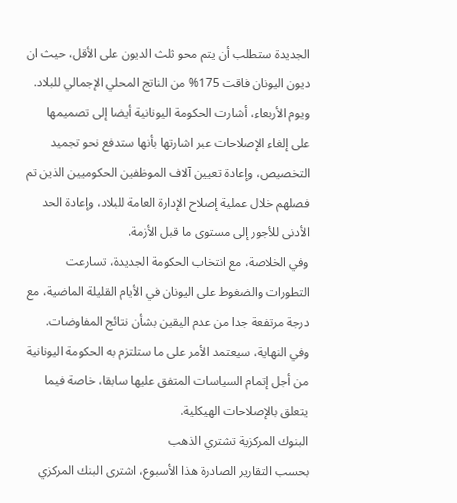الجديدة ستطلب أن يتم محو ثلث الديون على الأقل، حيث ان ديون اليونان فاقت 175% من الناتج المحلي الإجمالي للبلاد.
ويوم الأربعاء، أشارت الحكومة اليونانية أيضا إلى تصميمها على إلغاء الإصلاحات عبر اشارتها بأنها ستدفع نحو تجميد التخصيص، وإعادة تعيين آلاف الموظفين الحكوميين الذين تم فصلهم خلال عملية إصلاح الإدارة العامة للبلاد، وإعادة الحد الأدنى للأجور إلى مستوى ما قبل الأزمة.
وفي الخلاصة، مع انتخاب الحكومة الجديدة، تسارعت التطورات والضغوط على اليونان في الأيام القليلة الماضية، مع درجة مرتفعة جدا من عدم اليقين بشأن نتائج المفاوضات. وفي النهاية، سيعتمد الأمر على ما ستلتزم به الحكومة اليونانية من أجل إتمام السياسات المتفق عليها سابقا، خاصة فيما يتعلق بالإصلاحات الهيكلية.
البنوك المركزية تشتري الذهب
بحسب التقارير الصادرة هذا الأسبوع، اشترى البنك المركزي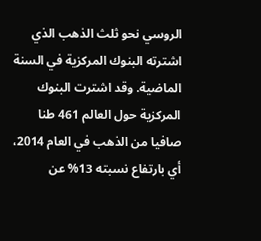الروسي نحو ثلث الذهب الذي اشترته البنوك المركزية في السنة الماضية. وقد اشترت البنوك المركزية حول العالم 461 طنا صافيا من الذهب في العام 2014، أي بارتفاع نسبته 13% عن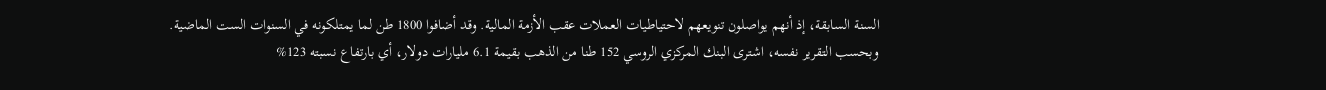السنة السابقة، إذ أنهم يواصلون تنويعهم لاحتياطيات العملات عقب الأزمة المالية. وقد أضافوا 1800 طن لما يمتلكونه في السنوات الست الماضية. وبحسب التقرير نفسه، اشترى البنك المركزي الروسي 152 طنا من الذهب بقيمة 6.1 مليارات دولار، أي بارتفاع نسبته 123%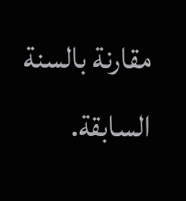مقارنة بالسنة السابقة.